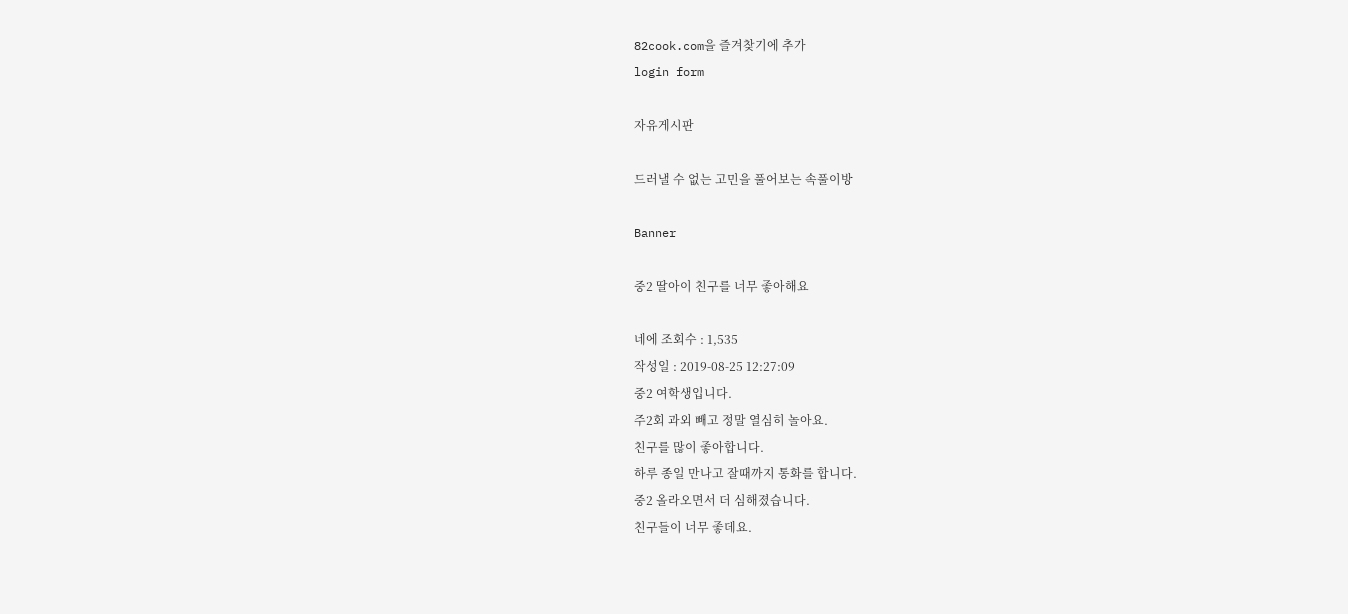82cook.com을 즐겨찾기에 추가
login form

자유게시판

드러낼 수 없는 고민을 풀어보는 속풀이방

Banner

중2 딸아이 친구를 너무 좋아해요

네에 조회수 : 1,535
작성일 : 2019-08-25 12:27:09
중2 여학생입니다.
주2회 과외 빼고 정말 열심히 놀아요.
친구를 많이 좋아합니다.
하루 종일 만나고 잘때까지 통화를 합니다.
중2 올라오면서 더 심해졌습니다.
친구들이 너무 좋데요.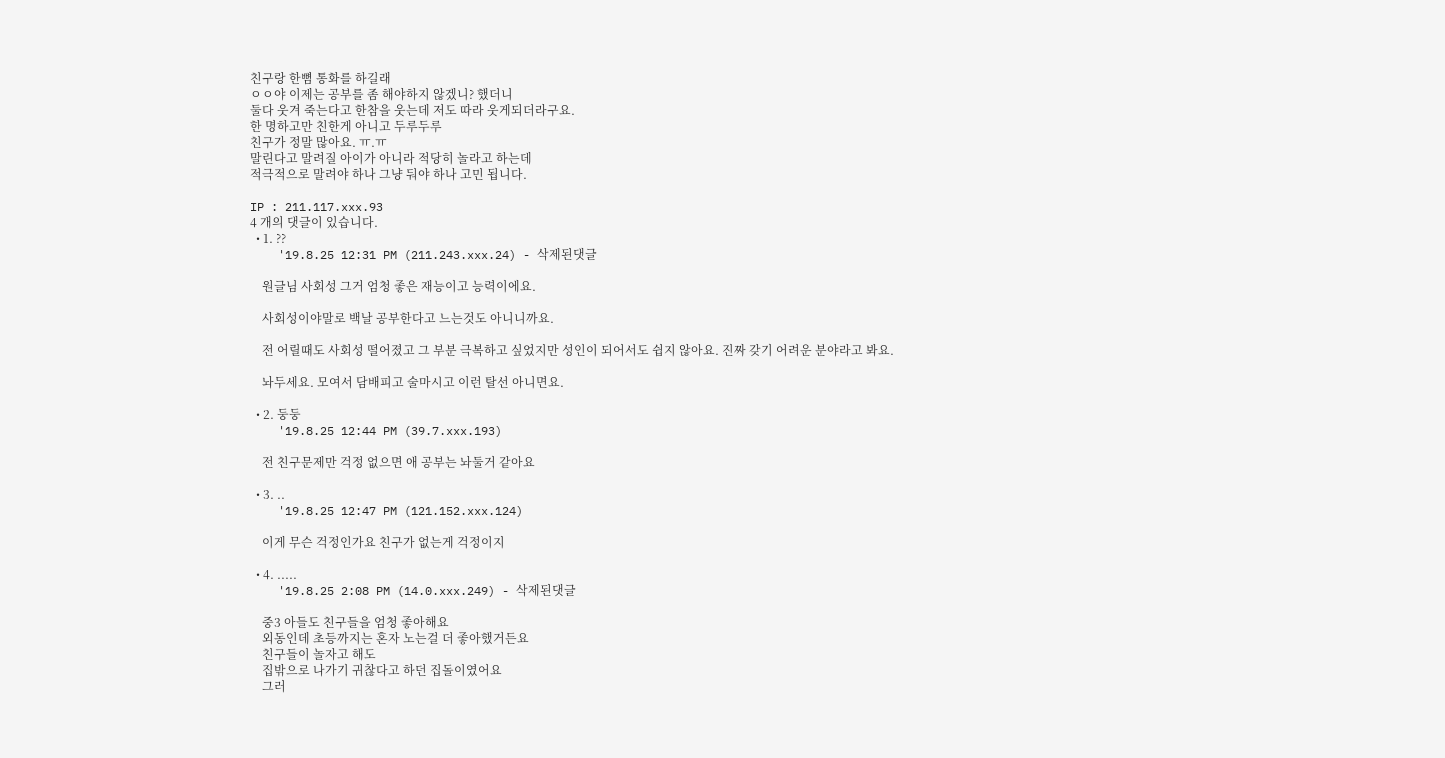친구랑 한뼘 통화를 하길래
ㅇㅇ야 이제는 공부를 좀 해야하지 않겠니? 했더니
둘다 웃겨 죽는다고 한참을 웃는데 저도 따라 웃게되더라구요.
한 명하고만 친한게 아니고 두루두루
친구가 정말 많아요. ㅠ.ㅠ
말린다고 말려질 아이가 아니라 적당히 놀라고 하는데
적극적으로 말려야 하나 그냥 둬야 하나 고민 됩니다.

IP : 211.117.xxx.93
4 개의 댓글이 있습니다.
  • 1. ??
    '19.8.25 12:31 PM (211.243.xxx.24) - 삭제된댓글

    원글님 사회성 그거 엄청 좋은 재능이고 능력이에요.

    사회성이야말로 백날 공부한다고 느는것도 아니니까요.

    전 어릴때도 사회성 떨어졌고 그 부분 극복하고 싶었지만 성인이 되어서도 쉽지 않아요. 진짜 갖기 어려운 분야라고 봐요.

    놔두세요. 모여서 담배피고 술마시고 이런 탈선 아니면요.

  • 2. 둥둥
    '19.8.25 12:44 PM (39.7.xxx.193)

    전 친구문제만 걱정 없으면 애 공부는 놔둘거 같아요

  • 3. ..
    '19.8.25 12:47 PM (121.152.xxx.124)

    이게 무슨 걱정인가요 친구가 없는게 걱정이지

  • 4. .....
    '19.8.25 2:08 PM (14.0.xxx.249) - 삭제된댓글

    중3 아들도 친구들을 엄청 좋아해요
    외동인데 초등까지는 혼자 노는걸 더 좋아했거든요
    친구들이 놀자고 해도
    집밖으로 나가기 귀찮다고 하던 집돌이였어요
    그러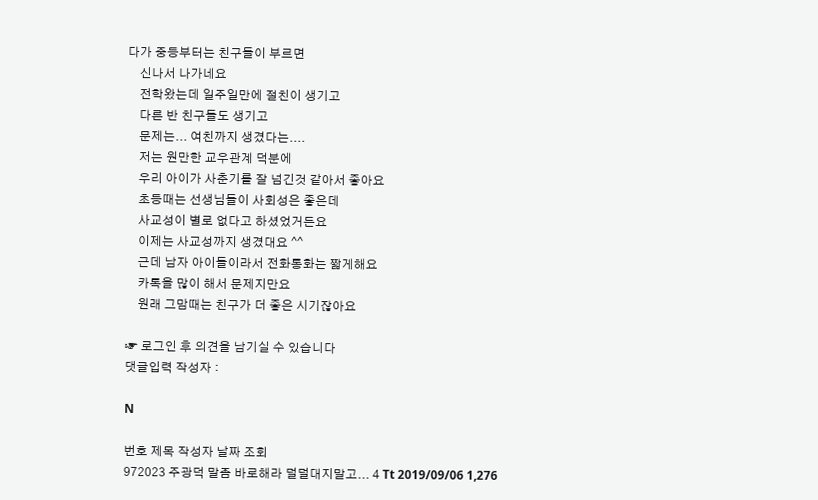다가 중등부터는 친구들이 부르면
    신나서 나가네요
    전학왔는데 일주일만에 절친이 생기고
    다른 반 친구들도 생기고
    문제는... 여친까지 생겼다는....
    저는 원만한 교우관계 덕분에
    우리 아이가 사춘기를 잘 넘긴것 같아서 좋아요
    초등때는 선생님들이 사회성은 좋은데
    사교성이 별로 없다고 하셨었거든요
    이제는 사교성까지 생겼대요 ^^
    근데 남자 아이들이라서 전화통화는 짧게해요
    카톡을 많이 해서 문제지만요
    원래 그맘때는 친구가 더 좋은 시기잖아요

☞ 로그인 후 의견을 남기실 수 있습니다
댓글입력 작성자 :

N

번호 제목 작성자 날짜 조회
972023 주광덕 말좀 바로해라 덜덜대지말고... 4 Tt 2019/09/06 1,276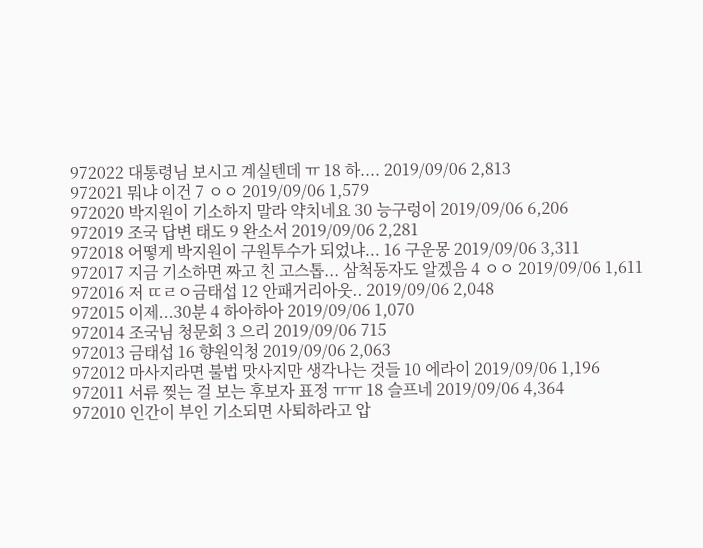972022 대통령님 보시고 계실텐데 ㅠ 18 하.... 2019/09/06 2,813
972021 뭐냐 이건 7 ㅇㅇ 2019/09/06 1,579
972020 박지원이 기소하지 말라 약치네요 30 능구렁이 2019/09/06 6,206
972019 조국 답변 태도 9 완소서 2019/09/06 2,281
972018 어떻게 박지원이 구원투수가 되었냐... 16 구운몽 2019/09/06 3,311
972017 지금 기소하면 짜고 친 고스톱... 삼척동자도 알겠음 4 ㅇㅇ 2019/09/06 1,611
972016 저 ㄸㄹㅇ금태섭 12 안패거리아웃.. 2019/09/06 2,048
972015 이제...30분 4 하아하아 2019/09/06 1,070
972014 조국님 청문회 3 으리 2019/09/06 715
972013 금태섭 16 향원익청 2019/09/06 2,063
972012 마사지라면 불법 맛사지만 생각나는 것들 10 에라이 2019/09/06 1,196
972011 서류 찢는 걸 보는 후보자 표정 ㅠㅠ 18 슬프네 2019/09/06 4,364
972010 인간이 부인 기소되면 사퇴하라고 압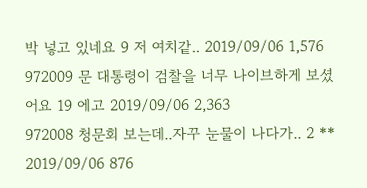박 넣고 있네요 9 저 여치같.. 2019/09/06 1,576
972009 문 대통령이 검찰을 너무 나이브하게 보셨어요 19 에고 2019/09/06 2,363
972008 청문회 보는데..자꾸 눈물이 나다가.. 2 ** 2019/09/06 876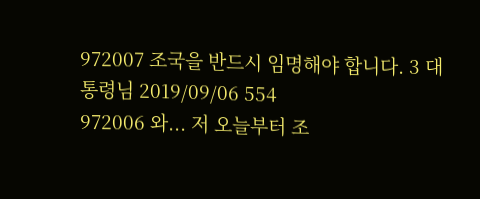972007 조국을 반드시 임명해야 합니다. 3 대통령님 2019/09/06 554
972006 와... 저 오늘부터 조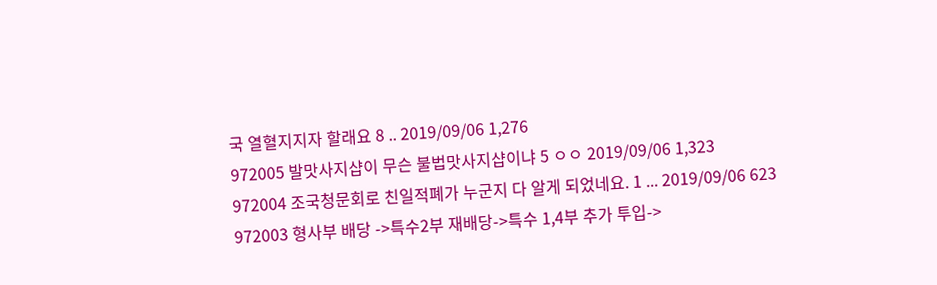국 열혈지지자 할래요 8 .. 2019/09/06 1,276
972005 발맛사지샵이 무슨 불법맛사지샵이냐 5 ㅇㅇ 2019/09/06 1,323
972004 조국청문회로 친일적폐가 누군지 다 알게 되었네요. 1 ... 2019/09/06 623
972003 형사부 배당 ->특수2부 재배당->특수 1,4부 추가 투입->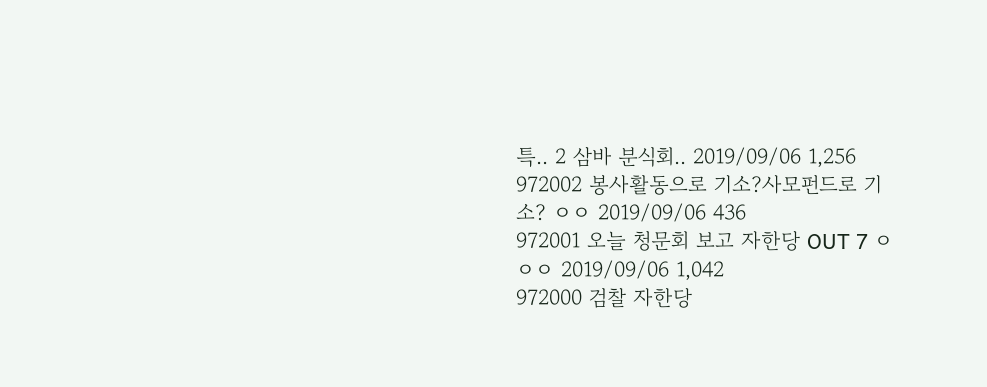특.. 2 삼바 분식회.. 2019/09/06 1,256
972002 봉사활동으로 기소?사모펀드로 기소? ㅇㅇ 2019/09/06 436
972001 오늘 청문회 보고 자한당 OUT 7 ㅇㅇㅇ 2019/09/06 1,042
972000 검찰 자한당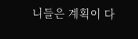니들은 계획이 다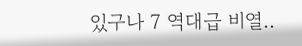있구나 7 역대급 비열..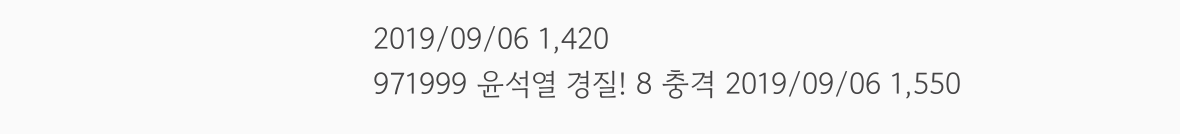2019/09/06 1,420
971999 윤석열 경질! 8 충격 2019/09/06 1,550